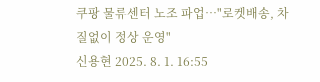쿠팡 물류센터 노조 파업…"로켓배송, 차질없이 정상 운영"
신용현 2025. 8. 1. 16:55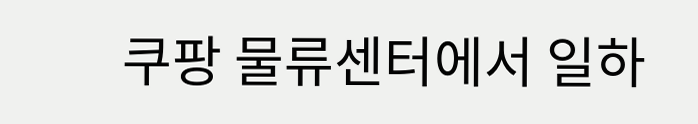쿠팡 물류센터에서 일하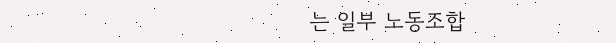는 일부 노동조합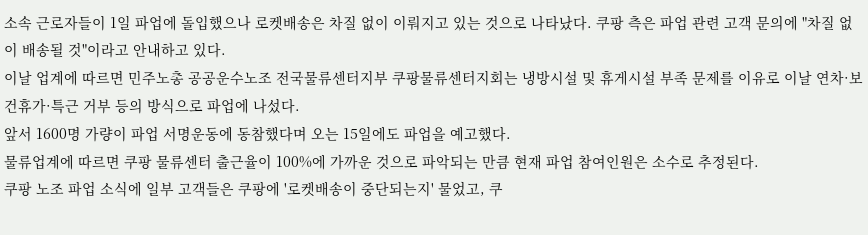소속 근로자들이 1일 파업에 돌입했으나 로켓배송은 차질 없이 이뤄지고 있는 것으로 나타났다. 쿠팡 측은 파업 관련 고객 문의에 "차질 없이 배송될 것"이라고 안내하고 있다.
이날 업계에 따르면 민주노총 공공운수노조 전국물류센터지부 쿠팡물류센터지회는 냉방시설 및 휴게시설 부족 문제를 이유로 이날 연차·보건휴가·특근 거부 등의 방식으로 파업에 나섰다.
앞서 1600명 가량이 파업 서명운동에 동참했다며 오는 15일에도 파업을 예고했다.
물류업계에 따르면 쿠팡 물류센터 출근율이 100%에 가까운 것으로 파악되는 만큼 현재 파업 참여인원은 소수로 추정된다.
쿠팡 노조 파업 소식에 일부 고객들은 쿠팡에 '로켓배송이 중단되는지' 물었고, 쿠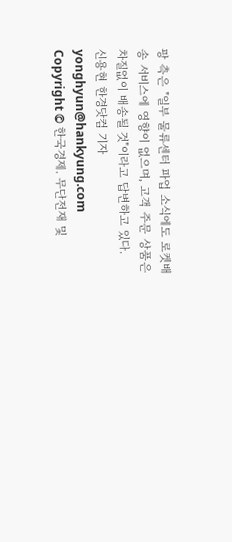팡 측은 "일부 물류센터 파업 소식에도 로켓배송 서비스에 영향이 없으며, 고객 주문 상품은 차질없이 배송될 것"이라고 답변하고 있다.
신용현 한경닷컴 기자 yonghyun@hankyung.com
Copyright © 한국경제. 무단전재 및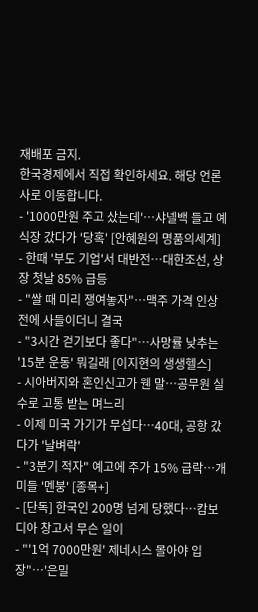재배포 금지.
한국경제에서 직접 확인하세요. 해당 언론사로 이동합니다.
- '1000만원 주고 샀는데'…샤넬백 들고 예식장 갔다가 '당혹' [안혜원의 명품의세계]
- 한때 '부도 기업'서 대반전…대한조선, 상장 첫날 85% 급등
- "쌀 때 미리 쟁여놓자"…맥주 가격 인상 전에 사들이더니 결국
- "3시간 걷기보다 좋다"…사망률 낮추는 '15분 운동' 뭐길래 [이지현의 생생헬스]
- 시아버지와 혼인신고가 웬 말…공무원 실수로 고통 받는 며느리
- 이제 미국 가기가 무섭다…40대, 공항 갔다가 '날벼락'
- "3분기 적자" 예고에 주가 15% 급락…개미들 '멘붕' [종목+]
- [단독] 한국인 200명 넘게 당했다…캄보디아 창고서 무슨 일이
- "'1억 7000만원' 제네시스 몰아야 입장"…'은밀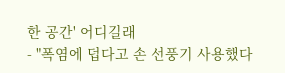한 공간' 어디길래
- "폭염에 덥다고 손 선풍기 사용했다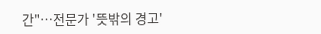간"…전문가 '뜻밖의 경고'